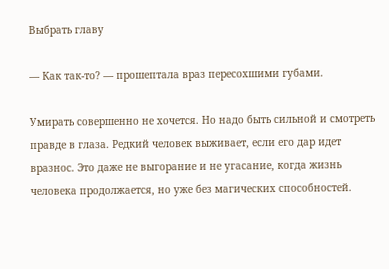Выбрать главу

— Как так-то? — прошептала враз пересохшими губами.

Умирать совершенно не хочется. Но надо быть сильной и смотреть правде в глаза. Редкий человек выживает, если его дар идет вразнос. Это даже не выгорание и не угасание, когда жизнь человека продолжается, но уже без магических способностей.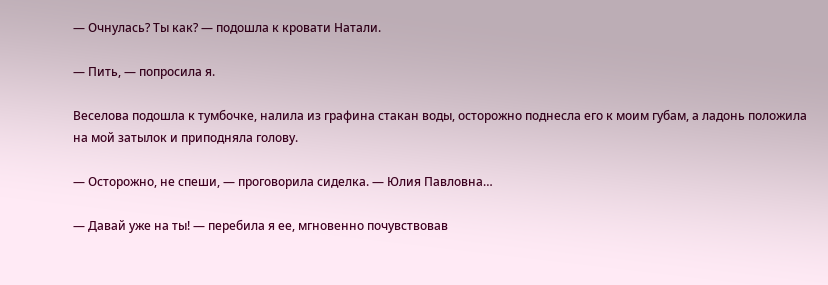— Очнулась? Ты как? — подошла к кровати Натали.

— Пить, — попросила я.

Веселова подошла к тумбочке, налила из графина стакан воды, осторожно поднесла его к моим губам, а ладонь положила на мой затылок и приподняла голову.

— Осторожно, не спеши, — проговорила сиделка. — Юлия Павловна…

— Давай уже на ты! — перебила я ее, мгновенно почувствовав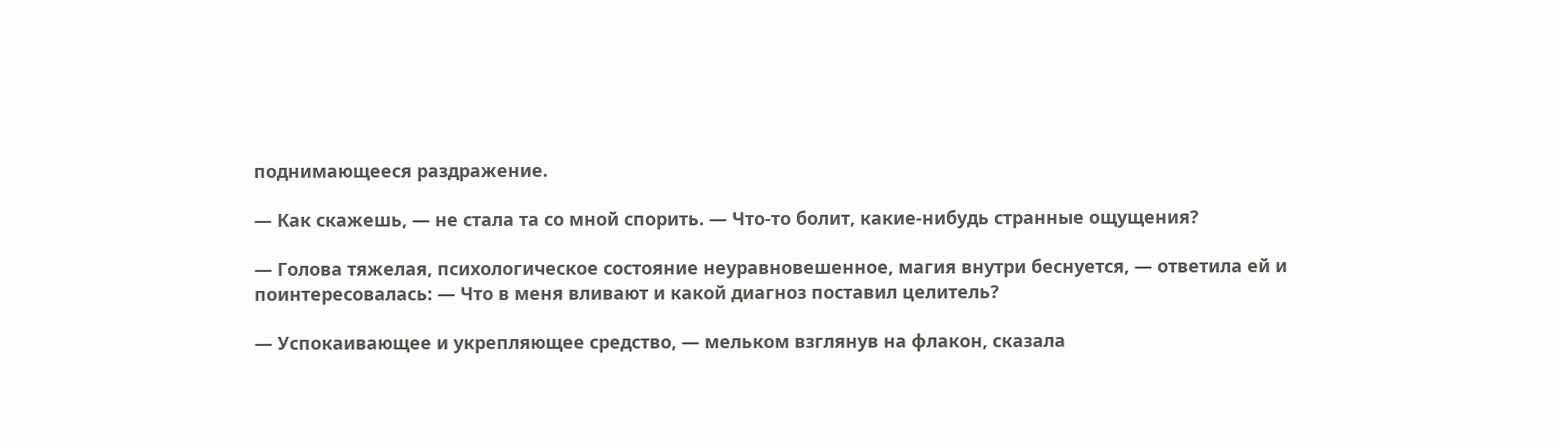поднимающееся раздражение.

— Как скажешь, — не стала та со мной спорить. — Что-то болит, какие-нибудь странные ощущения?

— Голова тяжелая, психологическое состояние неуравновешенное, магия внутри беснуется, — ответила ей и поинтересовалась: — Что в меня вливают и какой диагноз поставил целитель?

— Успокаивающее и укрепляющее средство, — мельком взглянув на флакон, сказала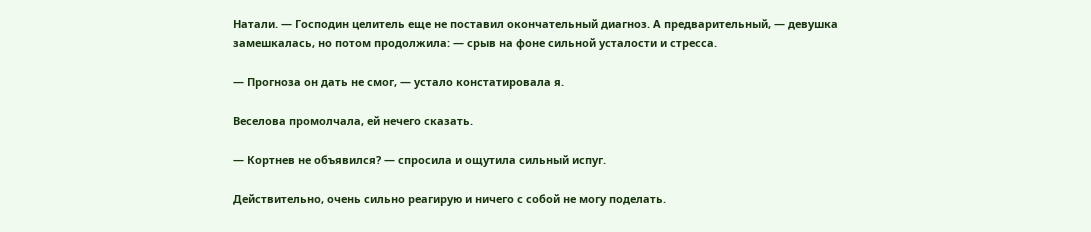Натали. — Господин целитель еще не поставил окончательный диагноз. А предварительный, — девушка замешкалась, но потом продолжила: — срыв на фоне сильной усталости и стресса.

— Прогноза он дать не смог, — устало констатировала я.

Веселова промолчала, ей нечего сказать.

— Кортнев не объявился? — спросила и ощутила сильный испуг.

Действительно, очень сильно реагирую и ничего с собой не могу поделать.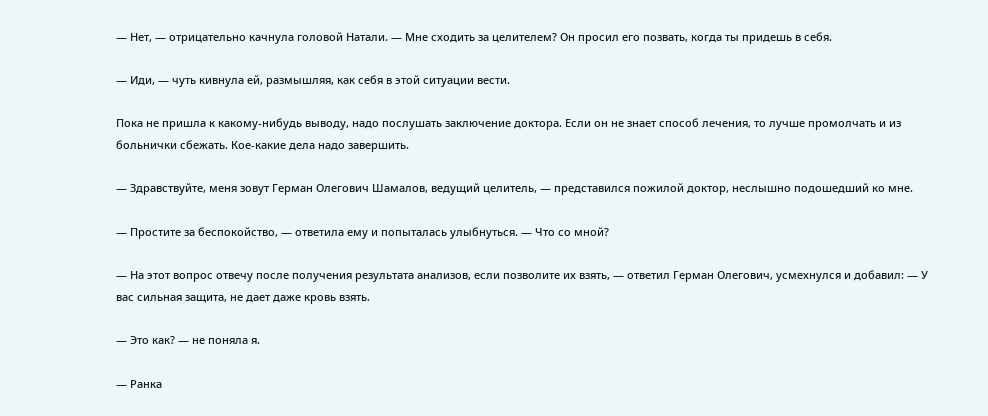— Нет, — отрицательно качнула головой Натали. — Мне сходить за целителем? Он просил его позвать, когда ты придешь в себя.

— Иди, — чуть кивнула ей, размышляя, как себя в этой ситуации вести.

Пока не пришла к какому-нибудь выводу, надо послушать заключение доктора. Если он не знает способ лечения, то лучше промолчать и из больнички сбежать. Кое-какие дела надо завершить.

— Здравствуйте, меня зовут Герман Олегович Шамалов, ведущий целитель, — представился пожилой доктор, неслышно подошедший ко мне.

— Простите за беспокойство, — ответила ему и попыталась улыбнуться. — Что со мной?

— На этот вопрос отвечу после получения результата анализов, если позволите их взять, — ответил Герман Олегович, усмехнулся и добавил: — У вас сильная защита, не дает даже кровь взять.

— Это как? — не поняла я.

— Ранка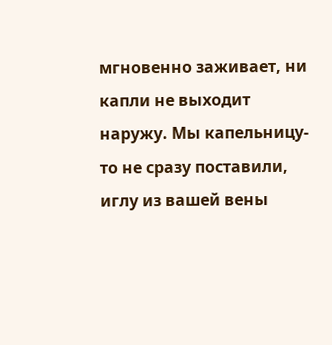мгновенно заживает, ни капли не выходит наружу. Мы капельницу-то не сразу поставили, иглу из вашей вены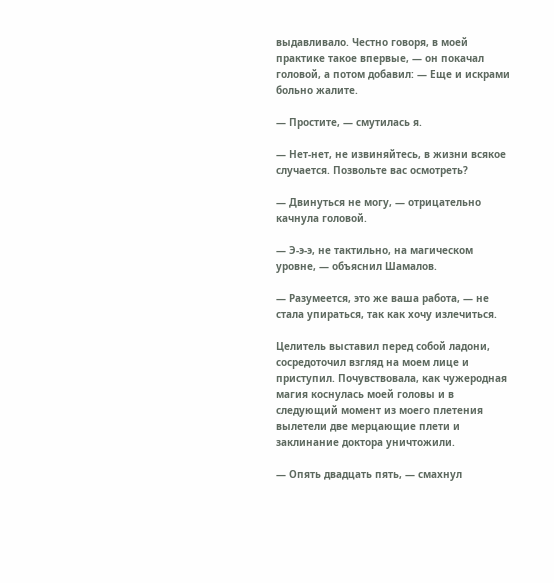выдавливало. Честно говоря, в моей практике такое впервые, — он покачал головой, а потом добавил: — Еще и искрами больно жалите.

— Простите, — смутилась я.

— Нет-нет, не извиняйтесь, в жизни всякое случается. Позвольте вас осмотреть?

— Двинуться не могу, — отрицательно качнула головой.

— Э-э-э, не тактильно, на магическом уровне, — объяснил Шамалов.

— Разумеется, это же ваша работа, — не стала упираться, так как хочу излечиться.

Целитель выставил перед собой ладони, сосредоточил взгляд на моем лице и приступил. Почувствовала, как чужеродная магия коснулась моей головы и в следующий момент из моего плетения вылетели две мерцающие плети и заклинание доктора уничтожили.

— Опять двадцать пять, — смахнул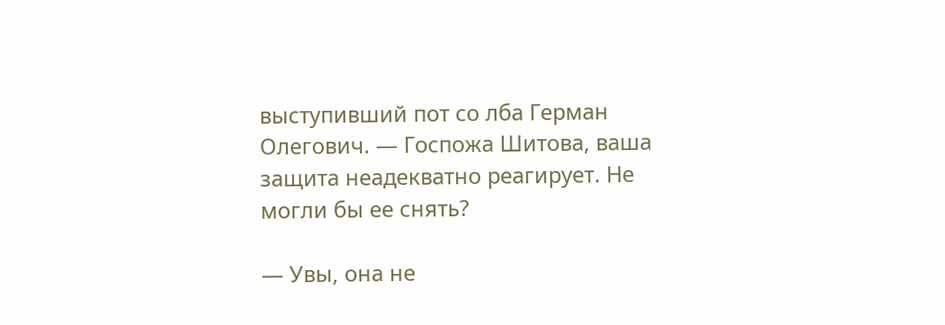выступивший пот со лба Герман Олегович. — Госпожа Шитова, ваша защита неадекватно реагирует. Не могли бы ее снять?

— Увы, она не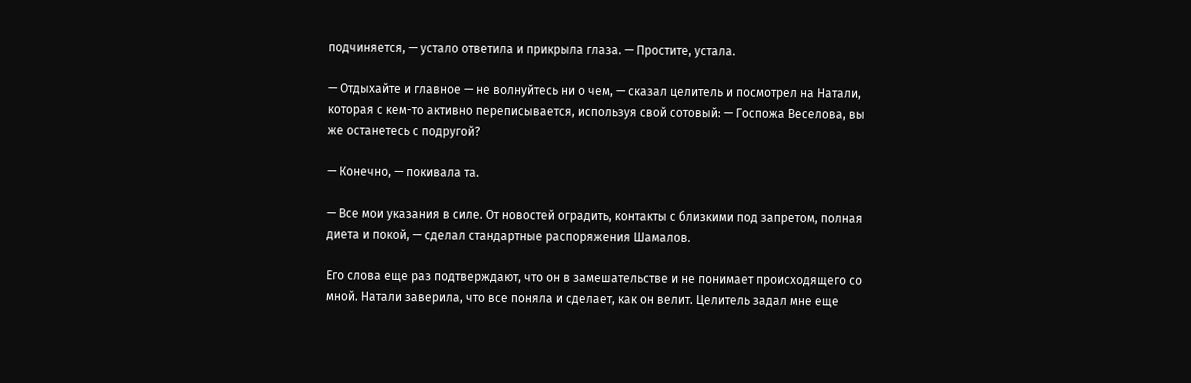подчиняется, — устало ответила и прикрыла глаза. — Простите, устала.

— Отдыхайте и главное — не волнуйтесь ни о чем, — сказал целитель и посмотрел на Натали, которая с кем-то активно переписывается, используя свой сотовый: — Госпожа Веселова, вы же останетесь с подругой?

— Конечно, — покивала та.

— Все мои указания в силе. От новостей оградить, контакты с близкими под запретом, полная диета и покой, — сделал стандартные распоряжения Шамалов.

Его слова еще раз подтверждают, что он в замешательстве и не понимает происходящего со мной. Натали заверила, что все поняла и сделает, как он велит. Целитель задал мне еще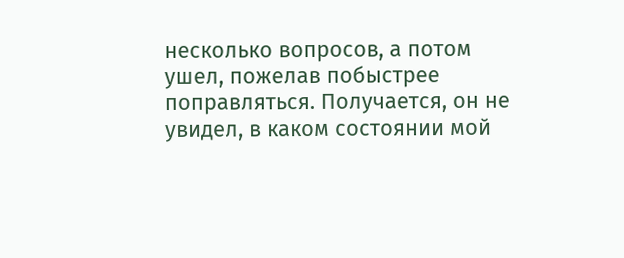несколько вопросов, а потом ушел, пожелав побыстрее поправляться. Получается, он не увидел, в каком состоянии мой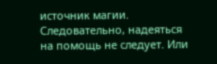источник магии. Следовательно, надеяться на помощь не следует. Или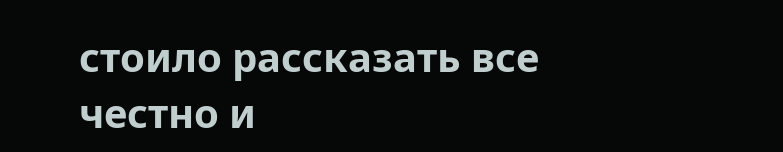стоило рассказать все честно и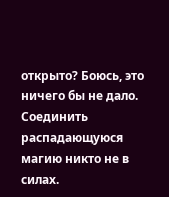открыто? Боюсь, это ничего бы не дало. Соединить распадающуюся магию никто не в силах.